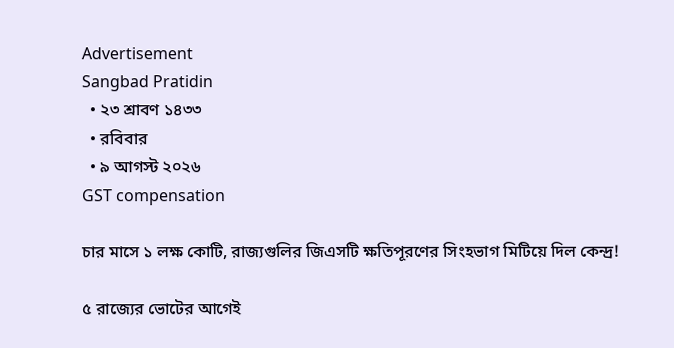Advertisement
Sangbad Pratidin
  • ২৩ শ্রাবণ ১৪৩৩
  • রবিবার
  • ৯ আগস্ট ২০২৬
GST compensation

চার মাসে ১ লক্ষ কোটি, রাজ্যগুলির জিএসটি ক্ষতিপূরণের সিংহভাগ মিটিয়ে দিল কেন্দ্র!

৫ রাজ্যের ভোটের আগেই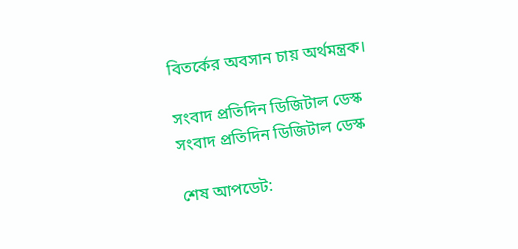বিতর্কের অবসান চায় অর্থমন্ত্রক।

সংবাদ প্রতিদিন ডিজিটাল ডেস্ক
সংবাদ প্রতিদিন ডিজিটাল ডেস্ক

শেষ আপডেট: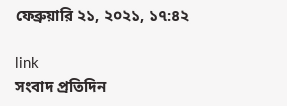ফেব্রুয়ারি ২১, ২০২১, ১৭:৪২

link
সংবাদ প্রতিদিন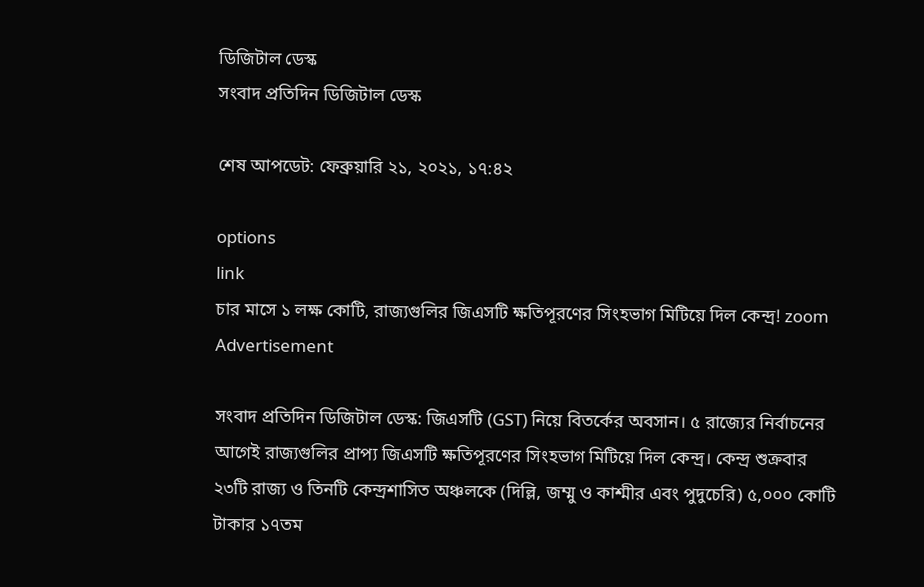ডিজিটাল ডেস্ক
সংবাদ প্রতিদিন ডিজিটাল ডেস্ক

শেষ আপডেট: ফেব্রুয়ারি ২১, ২০২১, ১৭:৪২

options
link
চার মাসে ১ লক্ষ কোটি, রাজ্যগুলির জিএসটি ক্ষতিপূরণের সিংহভাগ মিটিয়ে দিল কেন্দ্র! zoom
Advertisement

সংবাদ প্রতিদিন ডিজিটাল ডেস্ক: জিএসটি (GST) নিয়ে বিতর্কের অবসান। ৫ রাজ্যের নির্বাচনের আগেই রাজ্যগুলির প্রাপ্য জিএসটি ক্ষতিপূরণের সিংহভাগ মিটিয়ে দিল কেন্দ্র। কেন্দ্র শুক্রবার ২৩টি রাজ‌্য ও তিনটি কেন্দ্রশাসিত অঞ্চলকে (দিল্লি, জম্মু ও কাশ্মীর এবং পুদুচেরি) ৫,০০০ কোটি টাকার ১৭তম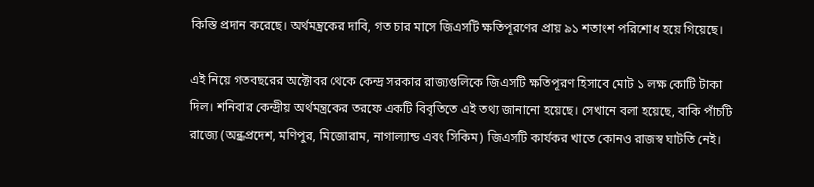কিস্তি প্রদান করেছে। অর্থমন্ত্রকের দাবি, গত চার মাসে জিএসটি ক্ষতিপূরণের প্রায় ৯১ শতাংশ পরিশোধ হয়ে গিয়েছে।

এই নিয়ে গতবছরের অক্টোবর থেকে কেন্দ্র সরকার রাজ‌্যগুলিকে জিএসটি ক্ষতিপূরণ হিসাবে মোট ১ লক্ষ কোটি টাকা দিল। শনিবার কেন্দ্রীয় অর্থমন্ত্রকের তরফে একটি বিবৃতিতে এই তথ‌্য জানানো হয়েছে। সেখানে বলা হয়েছে, বাকি পাঁচটি রাজ্যে (অন্ধ্রপ্রদেশ, মণিপুর, মিজোরাম, নাগাল‌্যান্ড এবং সিকিম) জিএসটি কার্যকর খাতে কোনও রাজস্ব ঘাটতি নেই।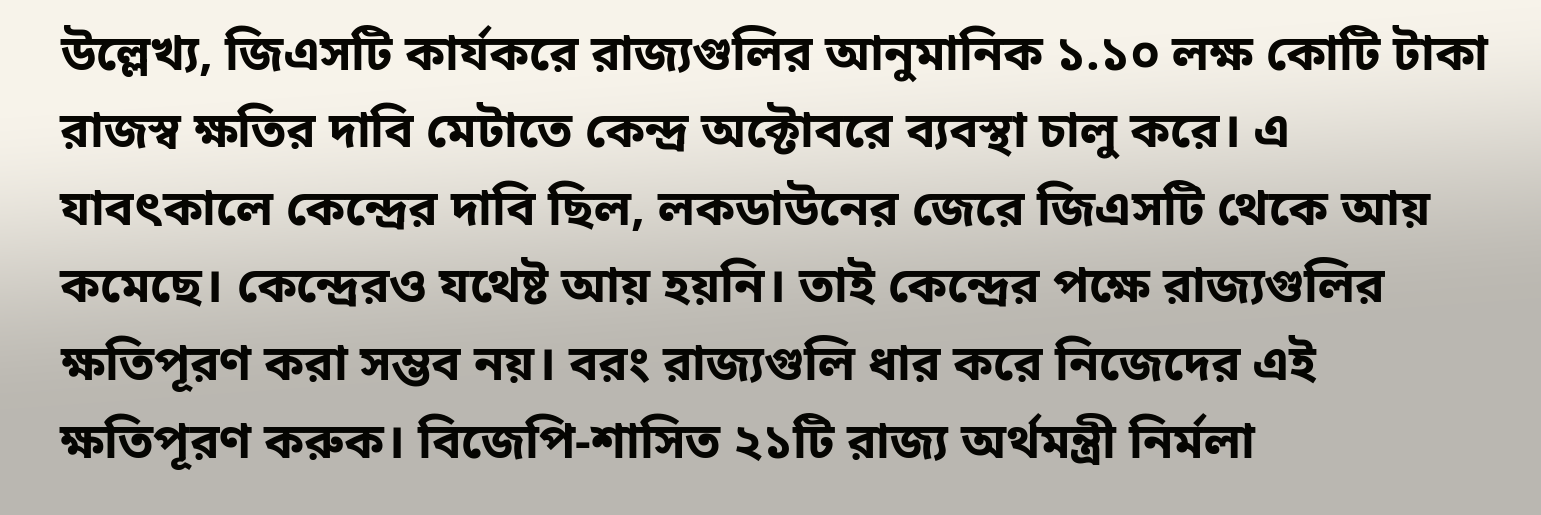উল্লেখ‌্য, জিএসটি কার্যকরে রাজ‌্যগুলির আনুমানিক ১.১০ লক্ষ কোটি টাকা রাজস্ব ক্ষতির দাবি মেটাতে কেন্দ্র অক্টোবরে ব‌্যবস্থা চালু করে। এ যাবৎকালে কেন্দ্রের দাবি ছিল, লকডাউনের জেরে জিএসটি থেকে আয় কমেছে। কেন্দ্রেরও যথেষ্ট আয় হয়নি। তাই কেন্দ্রের পক্ষে রাজ্যগুলির ক্ষতিপূরণ করা সম্ভব নয়। বরং রাজ্যগুলি ধার করে নিজেদের এই ক্ষতিপূরণ করুক। বিজেপি-শাসিত ২১টি রাজ্য অর্থমন্ত্রী নির্মলা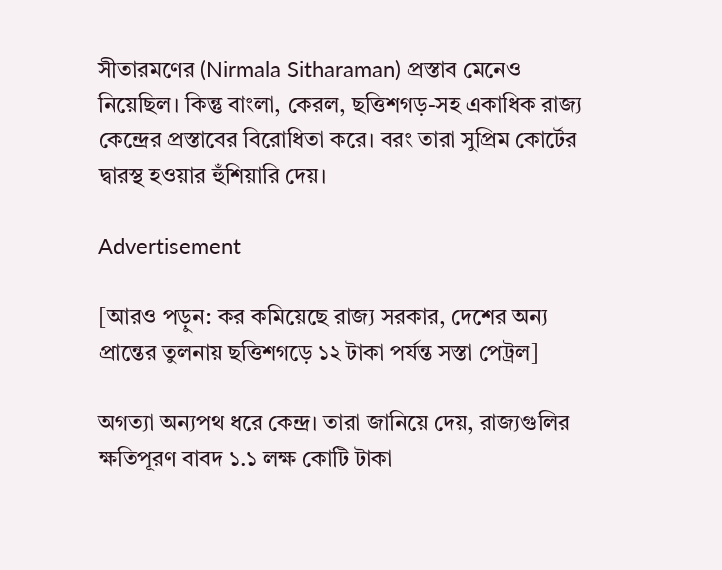সীতারমণের (Nirmala Sitharaman) প্রস্তাব মেনেও নিয়েছিল। কিন্তু বাংলা, কেরল, ছত্তিশগড়-সহ একাধিক রাজ্য কেন্দ্রের প্রস্তাবের বিরোধিতা করে। বরং তারা সুপ্রিম কোর্টের দ্বারস্থ হওয়ার হুঁশিয়ারি দেয়।

Advertisement

[আরও পড়ুন: কর কমিয়েছে রাজ্য সরকার, দেশের অন্য প্রান্তের তুলনায় ছত্তিশগড়ে ১২ টাকা পর্যন্ত সস্তা পেট্রল]

অগত্যা অন্যপথ ধরে কেন্দ্র। তারা জানিয়ে দেয়, রাজ্যগুলির ক্ষতিপূরণ বাবদ ১.১ লক্ষ কোটি টাকা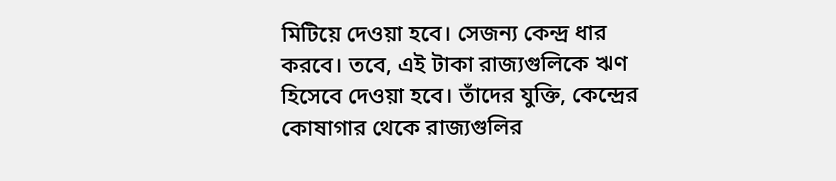মিটিয়ে দেওয়া হবে। সেজন্য কেন্দ্র ধার করবে। তবে, এই টাকা রাজ্যগুলিকে ঋণ হিসেবে দেওয়া হবে। তাঁদের যুক্তি, কেন্দ্রের কোষাগার থেকে রাজ্যগুলির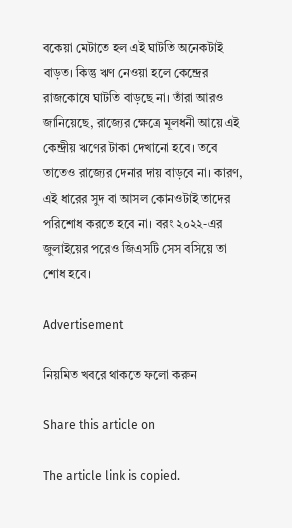বকেয়া মেটাতে হল এই ঘাটতি অনেকটাই বাড়ত। কিন্তু ঋণ নেওয়া হলে কেন্দ্রের রাজকোষে ঘাটতি বাড়ছে না। তাঁরা আরও জানিয়েছে, রাজ্যের ক্ষেত্রে মূলধনী আয়ে এই কেন্দ্রীয় ঋণের টাকা দেখানো হবে। তবে তাতেও রাজ্যের দেনার দায় বাড়বে না। কারণ, এই ধারের সুদ বা আসল কোনওটাই তাদের পরিশোধ করতে হবে না। বরং ২০২২-এর জুলাইয়ের পরেও জিএসটি সেস বসিয়ে তা শোধ হবে।

Advertisement

নিয়মিত খবরে থাকতে ফলো করুন

Share this article on

The article link is copied.